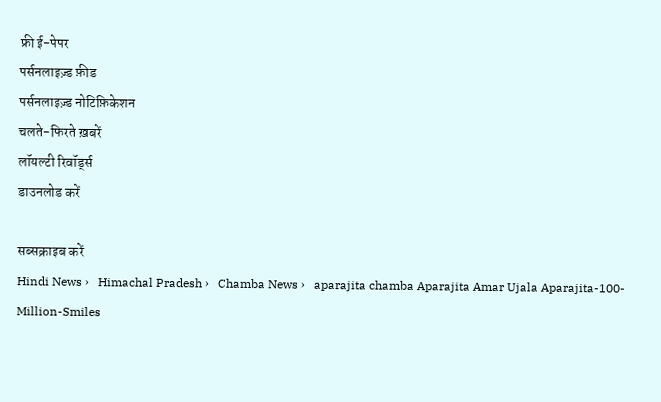फ्री ई-पेपर
पर्सनलाइज़्ड फ़ीड
पर्सनलाइज़्ड नोटिफ़िकेशन
चलते-फिरते ख़बरें
लॉयल्टी रिवॉर्ड्स
डाउनलोड करें

सब्सक्राइब करें
Hindi News ›   Himachal Pradesh ›   Chamba News ›   aparajita chamba Aparajita Amar Ujala Aparajita-100-Million-Smiles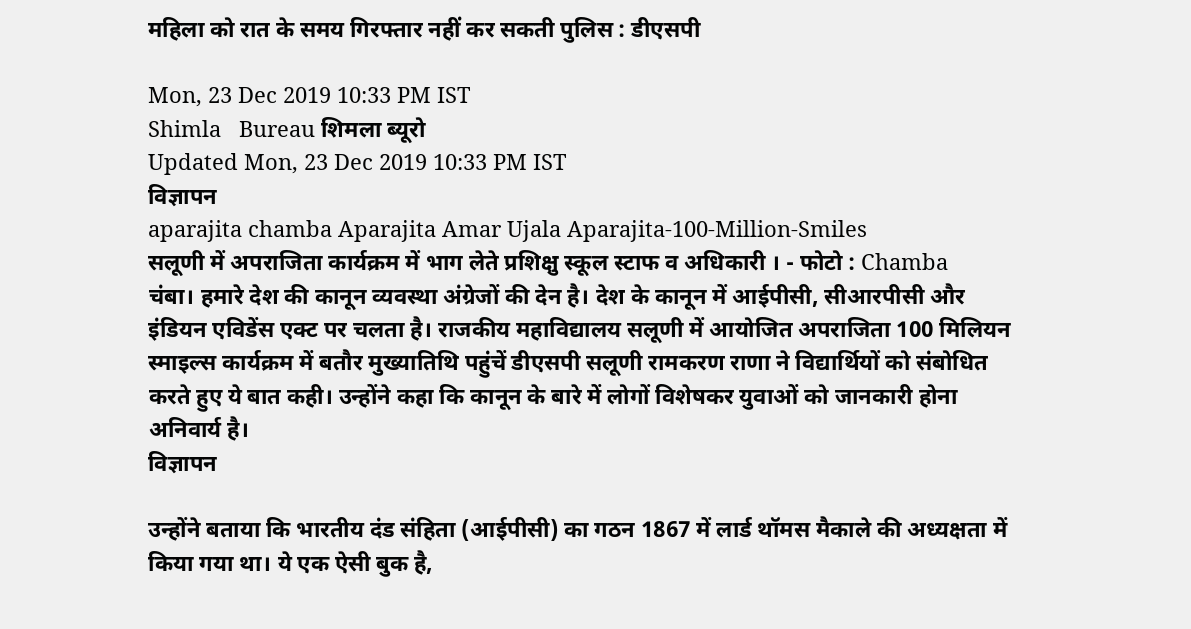महिला को रात के समय गिरफ्तार नहीं कर सकती पुलिस : डीएसपी

Mon, 23 Dec 2019 10:33 PM IST
Shimla   Bureau शिमला ब्यूरो
Updated Mon, 23 Dec 2019 10:33 PM IST
विज्ञापन
aparajita chamba Aparajita Amar Ujala Aparajita-100-Million-Smiles
सलूणी में अपराजिता कार्यक्रम में भाग लेते प्रशिक्षु स्कूल स्टाफ व अधिकारी । - फोटो : Chamba
चंबा। हमारे देश की कानून व्यवस्था अंग्रेजों की देन है। देश के कानून में आईपीसी, सीआरपीसी और इंडियन एविडेंस एक्ट पर चलता है। राजकीय महाविद्यालय सलूणी में आयोजित अपराजिता 100 मिलियन स्माइल्स कार्यक्रम में बतौर मुख्यातिथि पहुंचें डीएसपी सलूणी रामकरण राणा ने विद्यार्थियों को संबोधित करते हुए ये बात कही। उन्होंने कहा कि कानून के बारे में लोगों विशेषकर युवाओं को जानकारी होना अनिवार्य है।
विज्ञापन

उन्होंने बताया कि भारतीय दंड संहिता (आईपीसी) का गठन 1867 में लार्ड थॉमस मैकाले की अध्यक्षता में किया गया था। ये एक ऐसी बुक है,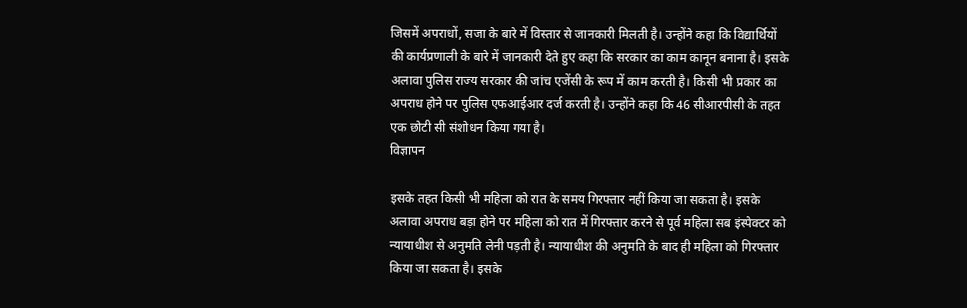जिसमें अपराधों, सजा के बारे में विस्तार से जानकारी मिलती है। उन्होंने कहा कि विद्यार्थियों की कार्यप्रणाली के बारे में जानकारी देते हुए कहा कि सरकार का काम कानून बनाना है। इसके अलावा पुलिस राज्य सरकार की जांच एजेंसी के रूप में काम करती है। किसी भी प्रकार का अपराध होने पर पुलिस एफआईआर दर्ज करती है। उन्होंने कहा कि 46 सीआरपीसी के तहत एक छोटी सी संशोधन किया गया है।
विज्ञापन

इसके तहत किसी भी महिला को रात के समय गिरफ्तार नहीं किया जा सकता है। इसके अलावा अपराध बड़ा होने पर महिला को रात में गिरफ्तार करने से पूर्व महिला सब इंस्पेक्टर को न्यायाधीश से अनुमति लेनी पड़ती है। न्यायाधीश की अनुमति के बाद ही महिला को गिरफ्तार किया जा सकता है। इसके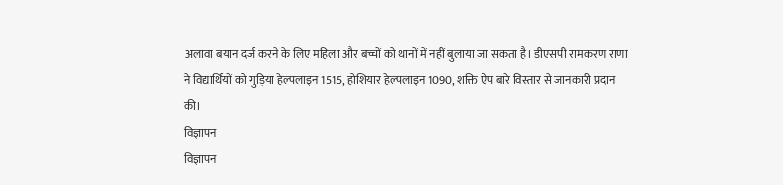अलावा बयान दर्ज करने के लिए महिला और बच्चों को थानों में नहीं बुलाया जा सकता है। डीएसपी रामकरण राणा ने विद्यार्थियों को गुड़िया हेल्पलाइन 1515, होशियार हेल्पलाइन 1090, शक्ति ऐप बारे विस्तार से जानकारी प्रदान की।
विज्ञापन
विज्ञापन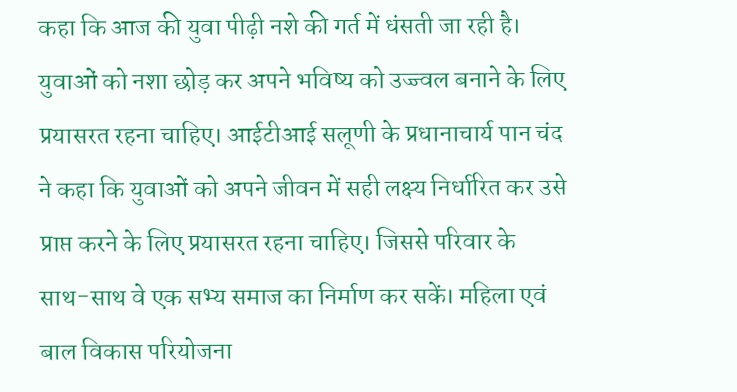कहा कि आज की युवा पीढ़ी नशे की गर्त में धंसती जा रही है। युवाओं को नशा छोड़ कर अपने भविष्य को उज्ज्वल बनाने के लिए प्रयासरत रहना चाहिए। आईटीआई सलूणी के प्रधानाचार्य पान चंद ने कहा कि युवाओं को अपने जीवन में सही लक्ष्य निर्धारित कर उसे प्राप्त करने के लिए प्रयासरत रहना चाहिए। जिससे परिवार के साथ-साथ वे एक सभ्य समाज का निर्माण कर सकें। महिला एवं बाल विकास परियोजना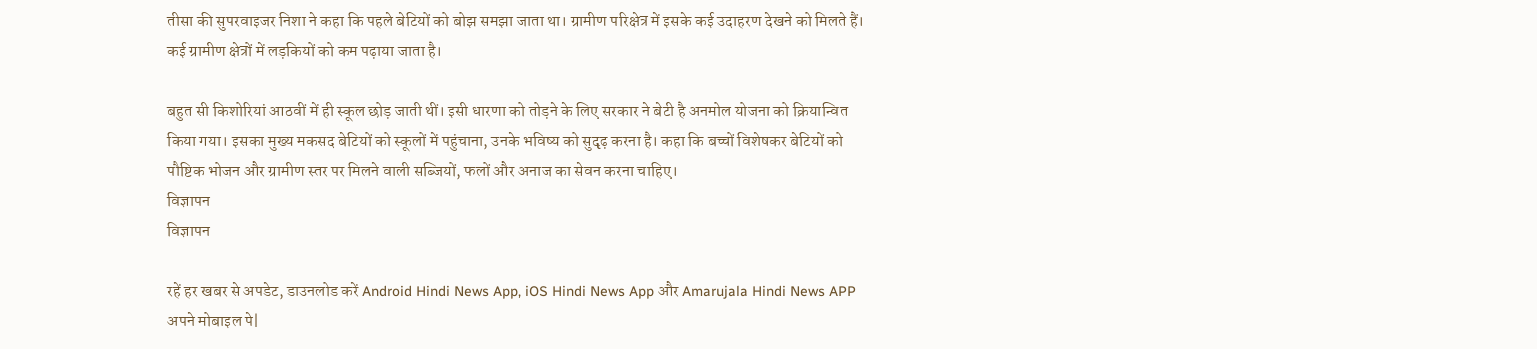तीसा की सुपरवाइजर निशा ने कहा कि पहले बेटियों को बोझ समझा जाता था। ग्रामीण परिक्षेत्र में इसके कई उदाहरण देखने को मिलते हैं। कई ग्रामीण क्षेत्रों में लड़कियों को कम पढ़ाया जाता है।

बहुत सी किशोरियां आठवीं में ही स्कूल छोड़ जाती थीं। इसी धारणा को तोड़ने के लिए सरकार ने बेटी है अनमोल योजना को क्रियान्वित किया गया। इसका मुख्य मकसद बेटियों को स्कूलों में पहुंचाना, उनके भविष्य को सुदृढ़ करना है। कहा कि बच्चों विशेषकर बेटियों को पौष्टिक भोजन और ग्रामीण स्तर पर मिलने वाली सब्जियों, फलों और अनाज का सेवन करना चाहिए।
विज्ञापन
विज्ञापन

रहें हर खबर से अपडेट, डाउनलोड करें Android Hindi News App, iOS Hindi News App और Amarujala Hindi News APP अपने मोबाइल पे|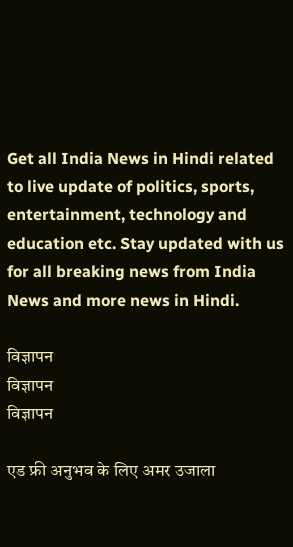Get all India News in Hindi related to live update of politics, sports, entertainment, technology and education etc. Stay updated with us for all breaking news from India News and more news in Hindi.

विज्ञापन
विज्ञापन
विज्ञापन

एड फ्री अनुभव के लिए अमर उजाला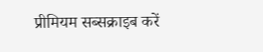प्रीमियम सब्सक्राइब करें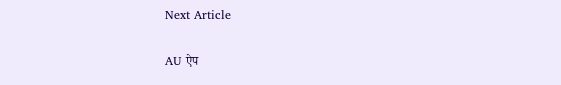Next Article

AU ऐप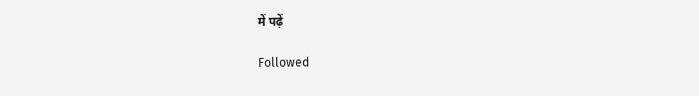में पढ़ें

Followed